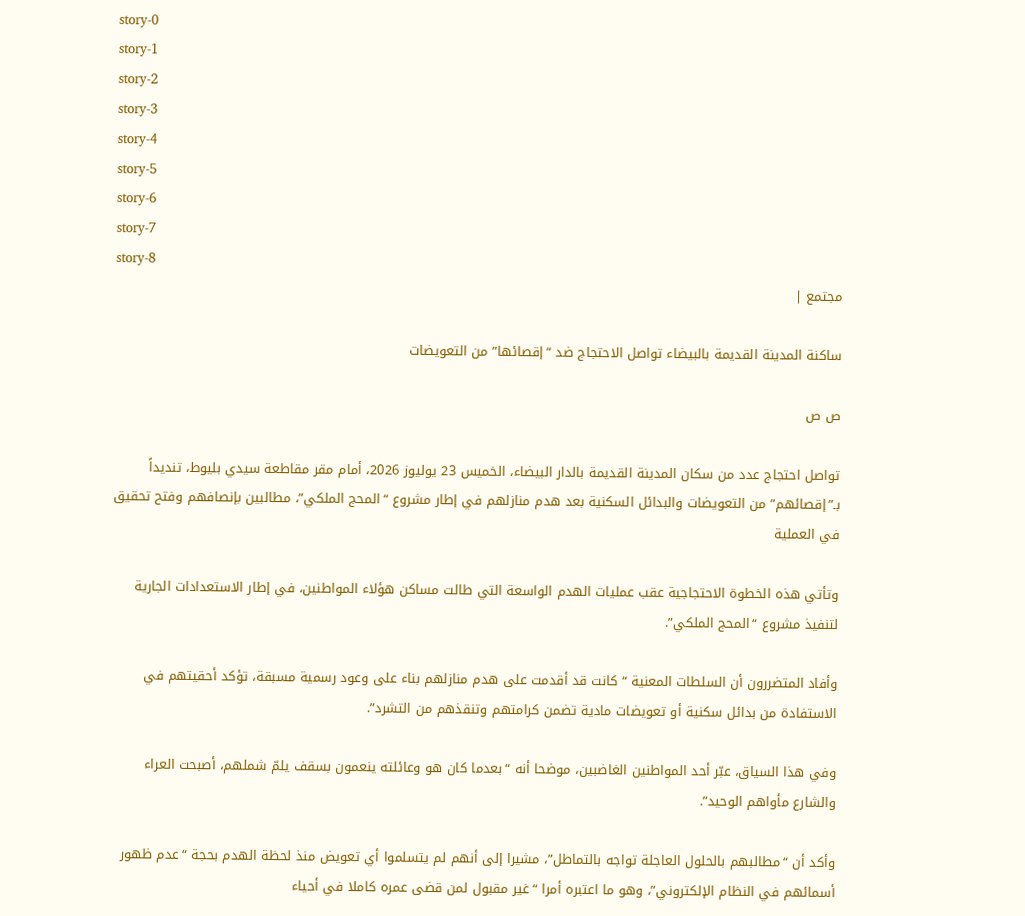story-0
story-1
story-2
story-3
story-4
story-5
story-6
story-7
story-8
مجتمع |

ساكنة المدينة القديمة بالبيضاء تواصل الاحتجاج ضد “إقصائها” من التعويضات

ص ص

تواصل احتجاج عدد من سكان المدينة القديمة بالدار البيضاء، الخميس 23 يوليوز 2026، أمام مقر مقاطعة سيدي بليوط، تنديداً بـ”إقصائهم” من التعويضات والبدائل السكنية بعد هدم منازلهم في إطار مشروع “المحج الملكي”، مطالبين بإنصافهم وفتح تحقيق في العملية

وتأتي هذه الخطوة الاحتجاجية عقب عمليات الهدم الواسعة التي طالت مساكن هؤلاء المواطنين، في إطار الاستعدادات الجارية لتنفيذ مشروع “المحج الملكي”.

وأفاد المتضررون أن السلطات المعنية “كانت قد أقدمت على هدم منازلهم بناء على وعود رسمية مسبقة، تؤكد أحقيتهم في الاستفادة من بدائل سكنية أو تعويضات مادية تضمن كرامتهم وتنقذهم من التشرد”.

وفي هذا السياق، عبّر أحد المواطنين الغاضبين، موضحا أنه “بعدما كان هو وعائلته ينعمون بسقف يلمّ شملهم، أصبحت العراء والشارع مأواهم الوحيد”.

وأكد أن “مطالبهم بالحلول العاجلة تواجه بالتماطل”، مشيرا إلى أنهم لم يتسلموا أي تعويض منذ لحظة الهدم بحجة “عدم ظهور أسمائهم في النظام الإلكتروني”، وهو ما اعتبره أمرا “غير مقبول لمن قضى عمره كاملا في أحياء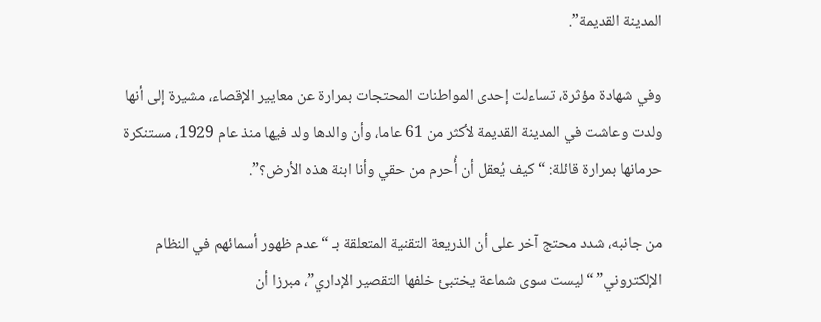المدينة القديمة”.

وفي شهادة مؤثرة، تساءلت إحدى المواطنات المحتجات بمرارة عن معايير الإقصاء، مشيرة إلى أنها ولدت وعاشت في المدينة القديمة لأكثر من 61 عاما، وأن والدها ولد فيها منذ عام 1929، مستنكرة حرمانها بمرارة قائلة: “كيف يُعقل أن أُحرم من حقي وأنا ابنة هذه الأرض؟”.

من جانبه، شدد محتج آخر على أن الذريعة التقنية المتعلقة بـ “عدم ظهور أسمائهم في النظام الإلكتروني” “ليست سوى شماعة يختبئ خلفها التقصير الإداري”، مبرزا أن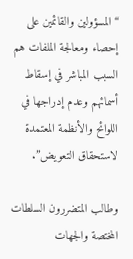“المسؤولين والقائمين على إحصاء ومعالجة الملفات هم السبب المباشر في إسقاط أسمائهم وعدم إدراجها في اللوائح والأنظمة المعتمدة لاستحقاق التعويض”.

وطالب المتضررون السلطات المختصة والجهات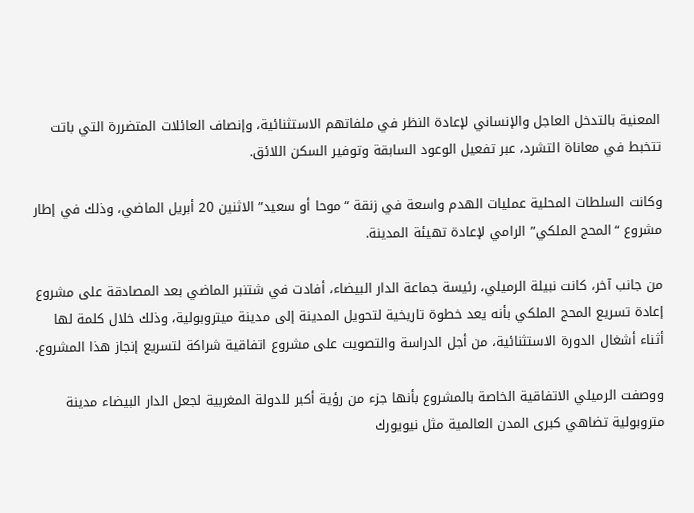المعنية بالتدخل العاجل والإنساني لإعادة النظر في ملفاتهم الاستثنائية، وإنصاف العائلات المتضررة التي باتت تتخبط في معاناة التشرد، عبر تفعيل الوعود السابقة وتوفير السكن اللائق.

وكانت السلطات المحلية عمليات الهدم واسعة في زنقة “موحا أو سعيد” الاثنين 20 أبريل الماضي، وذلك في إطار مشروع “المحج الملكي” الرامي لإعادة تهيئة المدينة.

من جانب آخر، كانت نبيلة الرميلي، رئيسة جماعة الدار البيضاء، أفادت في شتنبر الماضي بعد المصادقة على مشروع إعادة تسريع المحج الملكي بأنه يعد خطوة تاريخية لتحويل المدينة إلى مدينة ميتروبولية، وذلك خلال كلمة لها أثناء أشغال الدورة الاستثنائية، من أجل الدراسة والتصويت على مشروع اتفاقية شراكة لتسريع إنجاز هذا المشروع.

ووصفت الرميلي الاتفاقية الخاصة بالمشروع بأنها جزء من رؤية أكبر للدولة المغربية لجعل الدار البيضاء مدينة متروبولية تضاهي كبرى المدن العالمية مثل نيويورك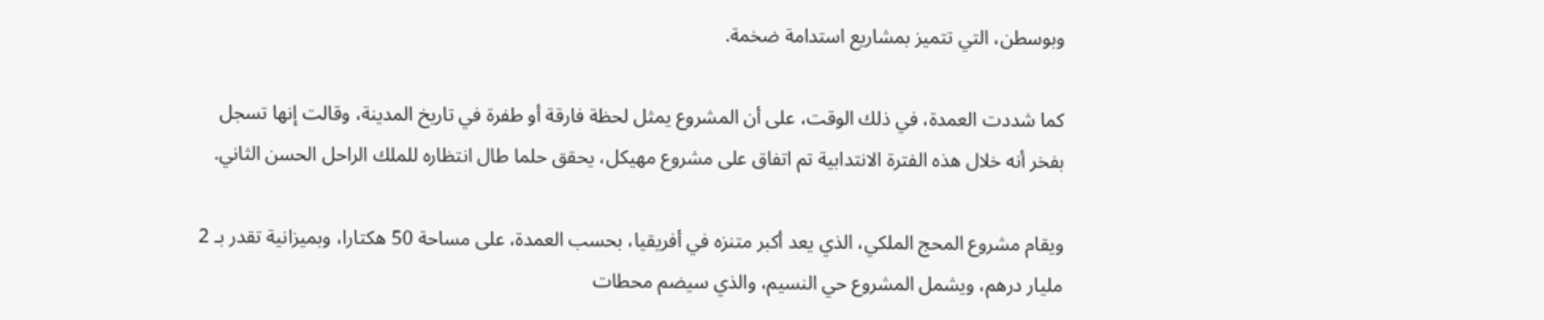وبوسطن، التي تتميز بمشاريع استدامة ضخمة.

كما شددت العمدة، في ذلك الوقت، على أن المشروع يمثل لحظة فارقة أو طفرة في تاريخ المدينة، وقالت إنها تسجل بفخر أنه خلال هذه الفترة الانتدابية تم اتفاق على مشروع مهيكل، يحقق حلما طال انتظاره للملك الراحل الحسن الثاني.

ويقام مشروع المحج الملكي، الذي يعد أكبر متنزه في أفريقيا، بحسب العمدة، على مساحة 50 هكتارا، وبميزانية تقدر بـ 2 مليار درهم، ويشمل المشروع حي النسيم، والذي سيضم محطات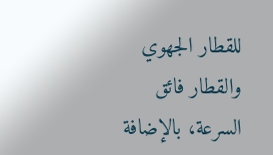للقطار الجهوي والقطار فائق السرعة، بالإضافة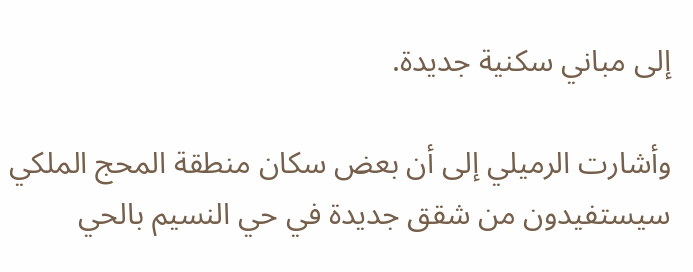إلى مباني سكنية جديدة.

وأشارت الرميلي إلى أن بعض سكان منطقة المحج الملكي سيستفيدون من شقق جديدة في حي النسيم بالحي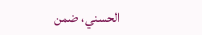الحسني، ضمن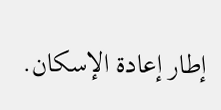إطار إعادة الإسكان.